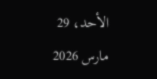الأحد، 29 مارس 2026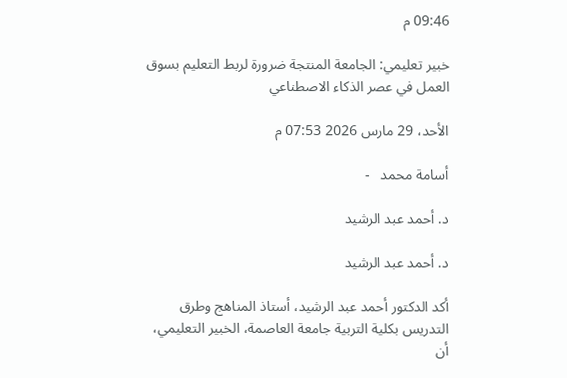09:46 م

خبير تعليمي: الجامعة المنتجة ضرورة لربط التعليم بسوق العمل في عصر الذكاء الاصطناعي

الأحد، 29 مارس 2026 07:53 م

أسامة محمد   -

د. أحمد عبد الرشيد

د. أحمد عبد الرشيد

أكد الدكتور أحمد عبد الرشيد، أستاذ المناهج وطرق التدريس بكلية التربية جامعة العاصمة، الخبير التعليمي، أن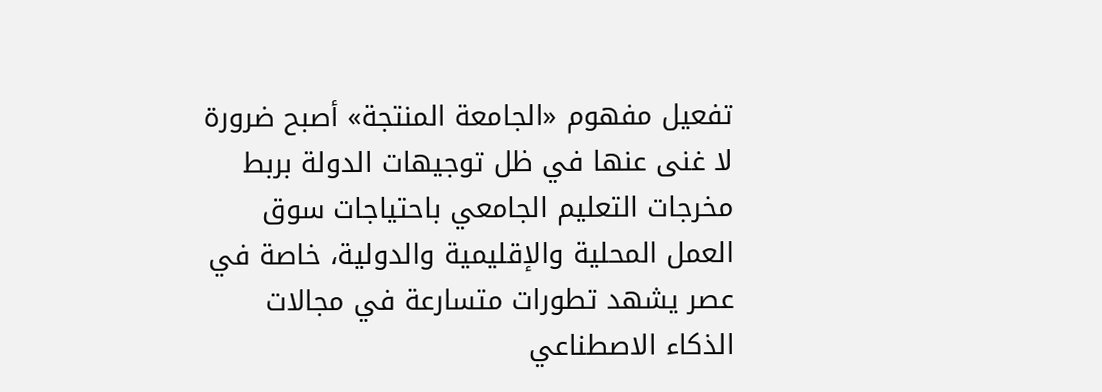تفعيل مفهوم «الجامعة المنتجة» أصبح ضرورة لا غنى عنها في ظل توجيهات الدولة بربط مخرجات التعليم الجامعي باحتياجات سوق العمل المحلية والإقليمية والدولية، خاصة في عصر يشهد تطورات متسارعة في مجالات الذكاء الاصطناعي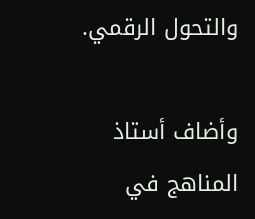والتحول الرقمي.

وأضاف أستاذ المناهج في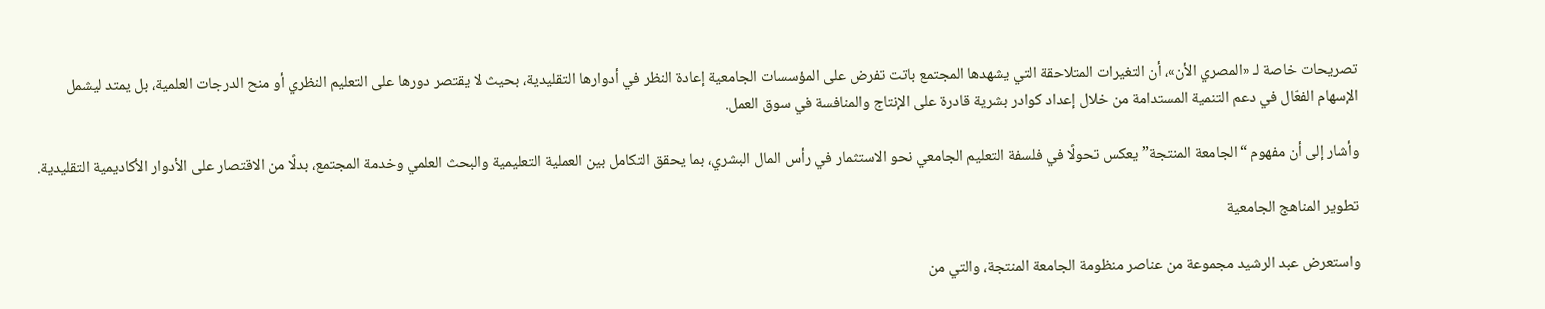تصريحات خاصة لـ «المصري الأن»، أن التغيرات المتلاحقة التي يشهدها المجتمع باتت تفرض على المؤسسات الجامعية إعادة النظر في أدوارها التقليدية، بحيث لا يقتصر دورها على التعليم النظري أو منح الدرجات العلمية، بل يمتد ليشمل الإسهام الفعّال في دعم التنمية المستدامة من خلال إعداد كوادر بشرية قادرة على الإنتاج والمنافسة في سوق العمل.

وأشار إلى أن مفهوم “الجامعة المنتجة” يعكس تحولًا في فلسفة التعليم الجامعي نحو الاستثمار في رأس المال البشري، بما يحقق التكامل بين العملية التعليمية والبحث العلمي وخدمة المجتمع، بدلًا من الاقتصار على الأدوار الأكاديمية التقليدية.

تطوير المناهج الجامعية

واستعرض عبد الرشيد مجموعة من عناصر منظومة الجامعة المنتجة، والتي من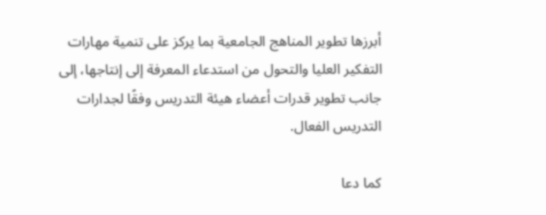أبرزها تطوير المناهج الجامعية بما يركز على تنمية مهارات التفكير العليا والتحول من استدعاء المعرفة إلى إنتاجها، إلى جانب تطوير قدرات أعضاء هيئة التدريس وفقًا لجدارات التدريس الفعال.

كما دعا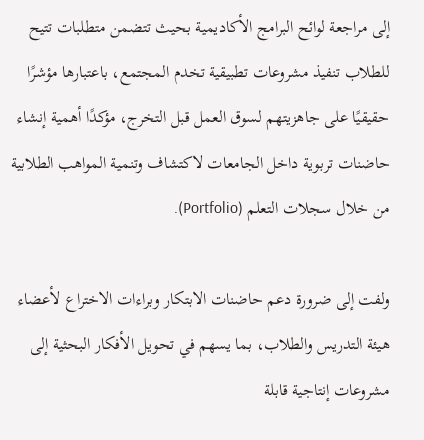إلى مراجعة لوائح البرامج الأكاديمية بحيث تتضمن متطلبات تتيح للطلاب تنفيذ مشروعات تطبيقية تخدم المجتمع، باعتبارها مؤشرًا حقيقيًا على جاهزيتهم لسوق العمل قبل التخرج، مؤكدًا أهمية إنشاء حاضنات تربوية داخل الجامعات لاكتشاف وتنمية المواهب الطلابية من خلال سجلات التعلم (Portfolio).

ولفت إلى ضرورة دعم حاضنات الابتكار وبراءات الاختراع لأعضاء هيئة التدريس والطلاب، بما يسهم في تحويل الأفكار البحثية إلى مشروعات إنتاجية قابلة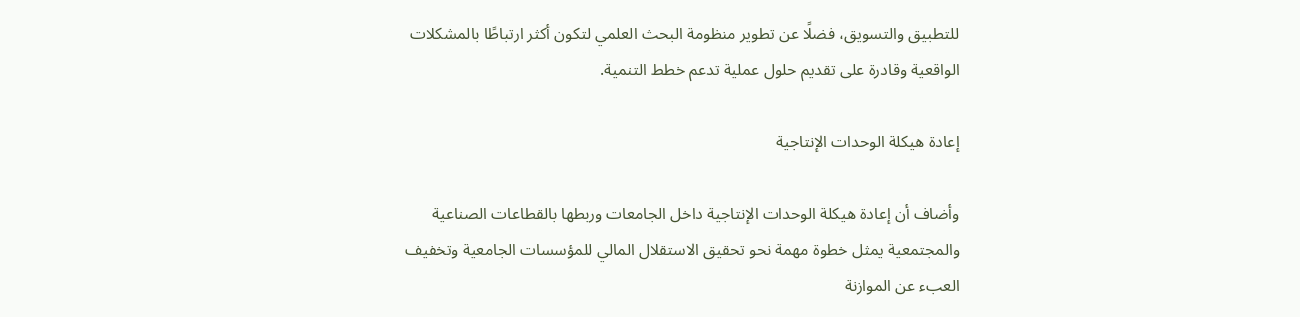للتطبيق والتسويق، فضلًا عن تطوير منظومة البحث العلمي لتكون أكثر ارتباطًا بالمشكلات الواقعية وقادرة على تقديم حلول عملية تدعم خطط التنمية.

إعادة هيكلة الوحدات الإنتاجية

وأضاف أن إعادة هيكلة الوحدات الإنتاجية داخل الجامعات وربطها بالقطاعات الصناعية والمجتمعية يمثل خطوة مهمة نحو تحقيق الاستقلال المالي للمؤسسات الجامعية وتخفيف العبء عن الموازنة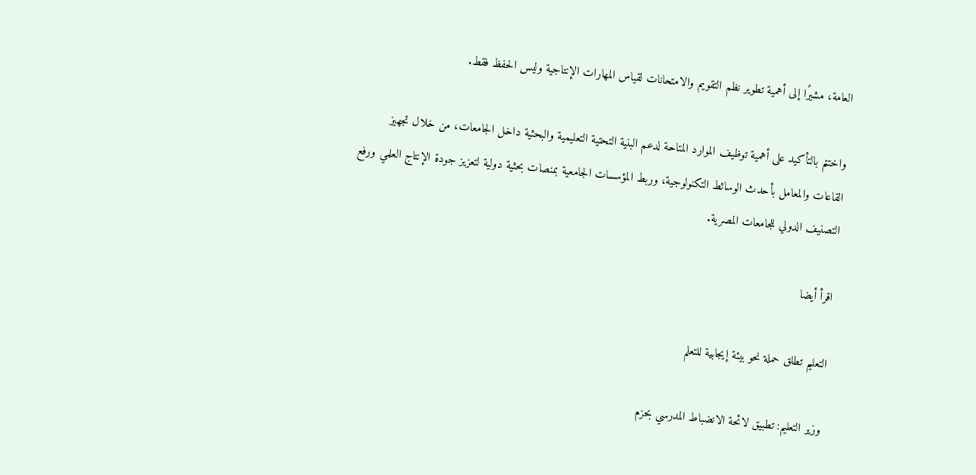العامة، مشيرًا إلى أهمية تطوير نظم التقويم والامتحانات لقياس المهارات الإنتاجية وليس الحفظ فقط.

واختتم بالتأكيد على أهمية توظيف الموارد المتاحة لدعم البنية التحتية التعليمية والبحثية داخل الجامعات، من خلال تجهيز القاعات والمعامل بأحدث الوسائط التكنولوجية، وربط المؤسسات الجامعية بمنصات بحثية دولية لتعزيز جودة الإنتاج العلمي ورفع التصنيف الدولي للجامعات المصرية.

اقرأ أيضا

التعليم تطلق حملة نحو بيئة إيجابية للتعلم

وزير التعليم: تطبيق لائحة الانضباط المدرسي بحزم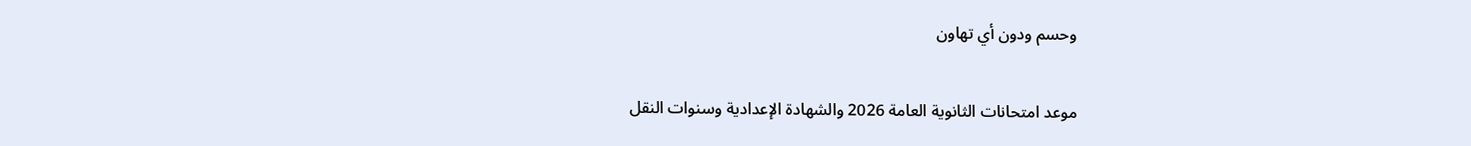وحسم ودون أي تهاون

موعد امتحانات الثانوية العامة 2026 والشهادة الإعدادية وسنوات النقل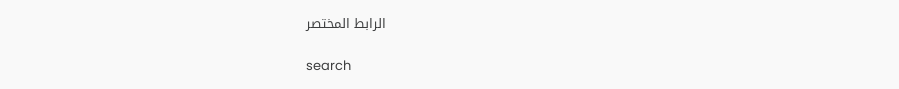الرابط المختصر

search